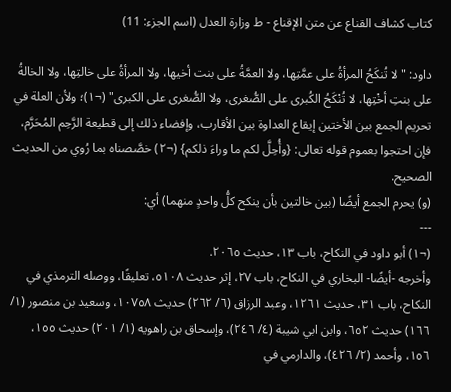كتاب كشاف القناع عن متن الإقناع - ط وزارة العدل (اسم الجزء: 11)

داود: "لا تُنكَحُ المرأةُ على عمَّتِها، ولا العمَّةُ على بنت أخيها، ولا المرأةُ على خالتِها، ولا الخالةُ على بنتِ أخْتِها، لا تُنْكَحُ الكُبرى على الصُّغرى، ولا الصُّغرى على الكبرى" (¬١)؛ ولأن العلة في تحريم الجمع بين الأختين إيقاع العداوة بين الأقارب، وإفضاء ذلك إلى قطيعة الرَّحِم المُحَرَّم، فإن احتجوا بعموم قوله تعالى: {وأُحِلَّ لكم ما وراءَ ذلكم} (¬٢) خصَّصناه بما رُوي من الحديث الصحيح.
(و) يحرم الجمع أيضًا (بين خالتين بأن ينكح كلُّ واحدٍ منهما) أي:
---
(¬١) أبو داود في النكاح، باب ١٣، حديث ٢٠٦٥.
وأخرجه -أيضًا- البخاري في النكاح، باب ٢٧، إثر حديث ٥١٠٨، تعليقًا، ووصله الترمذي في النكاح، باب ٣١، حديث ١٢٦١، وعبد الرزاق (٦/ ٢٦٢) حديث ١٠٧٥٨، وسعيد بن منصور (١/ ١٦٦) حديث ٦٥٢، وابن ابي شيبة (٤/ ٢٤٦)، وإسحاق بن راهويه (١/ ٢٠١) حديث ١٥٥، ١٥٦، وأحمد (٢/ ٤٢٦)، والدارمي في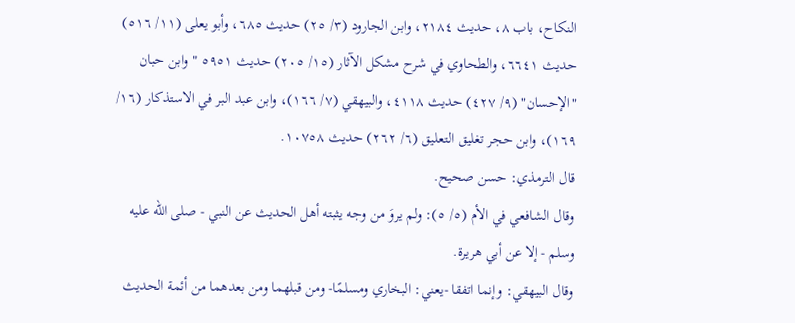النكاح، باب ٨، حديث ٢١٨٤، وابن الجارود (٣/ ٢٥) حديث ٦٨٥، وأبو يعلى (١١/ ٥١٦) حديث ٦٦٤١، والطحاوي في شرح مشكل الآثار (١٥/ ٢٠٥) حديث ٥٩٥١ " وابن حبان "الإحسان" (٩/ ٤٢٧) حديث ٤١١٨، والبيهقي (٧/ ١٦٦)، وابن عبد البر في الاستذكار (١٦/ ١٦٩)، وابن حجر تغليق التعليق (٦/ ٢٦٢) حديث ١٠٧٥٨.
قال الترمذي: حسن صحيح.
وقال الشافعي في الأم (٥/ ٥): ولم يروَ من وجه يثبته أهل الحديث عن النبي - صلى الله عليه وسلم - إلا عن أبي هريرة.
وقال البيهقي: وإنما اتفقا -يعني: البخاري ومسلمًا- ومن قبلهما ومن بعدهما من أئمة الحديث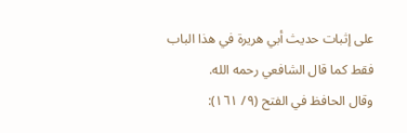على إثبات حديث أبي هريرة في هذا الباب فقط كما قال الشافعي رحمه الله.
وقال الحافظ في الفتح (٩/ ١٦١):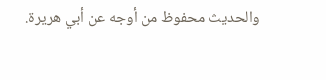والحديث محفوظ من أوجه عن أبي هريرة.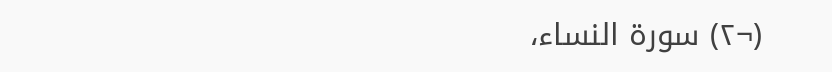(¬٢) سورة النساء،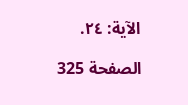الآية: ٢٤.

الصفحة 325